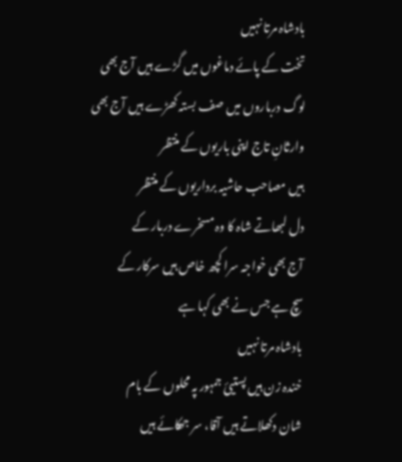بادشاہ مرتا نہیں
تخت کے پائے دماغوں میں گڑے ہیں آج بھی
لوگ درباروں میں صف بستہ کھڑے ہیں آج بھی
وارثانِ تاج اپنی باریوں کے منتظر
ہیں مصاحب حاشیہ برداریوں کے منتظر
دل لبھاتے شاہ کا وہ مسخرے دربار کے
آج بھی خواجہ سرا کچھ خاص ہیں سرکار کے
سچ ہے جس نے بھی کہا ہے
بادشاہ مرتا نہیں
خندہ زن ہیں پستیئ جمہور پہ محلوں کے بام
شان دکھلاتے ہیں آقا، سر جھکائے ہیں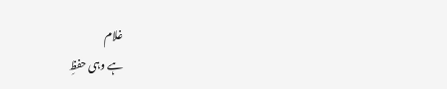غلام
ہے وہی حفظِ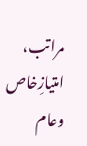مراتب، امتیازِخاص وعام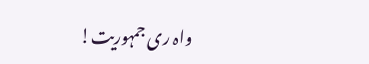واہ ری جمہوریت!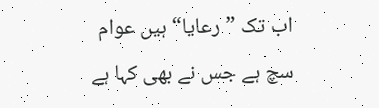اب تک ”رعایا“ ہیں عوام
سچ ہے جس نے بھی کہا ہے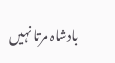بادشاہ مرتا نہیں